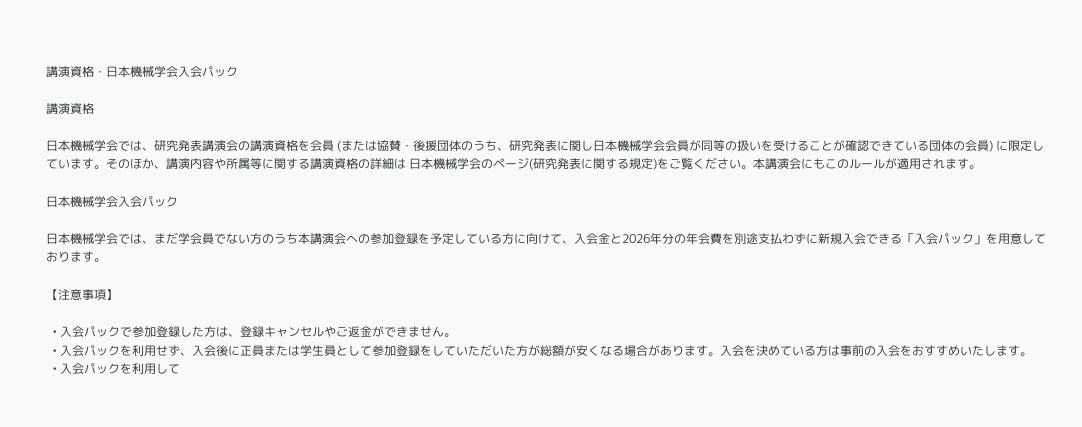講演資格・日本機械学会入会パック

講演資格

日本機械学会では、研究発表講演会の講演資格を会員 (または協賛・後援団体のうち、研究発表に関し日本機械学会会員が同等の扱いを受けることが確認できている団体の会員) に限定しています。そのほか、講演内容や所属等に関する講演資格の詳細は 日本機械学会のページ(研究発表に関する規定)をご覧ください。本講演会にもこのルールが適用されます。

日本機械学会入会パック

日本機械学会では、まだ学会員でない方のうち本講演会への参加登録を予定している方に向けて、入会金と2026年分の年会費を別途支払わずに新規入会できる「入会パック」を用意しております。

【注意事項】

  • 入会パックで参加登録した方は、登録キャンセルやご返金ができません。
  • 入会パックを利用せず、入会後に正員または学生員として参加登録をしていただいた方が総額が安くなる場合があります。入会を決めている方は事前の入会をおすすめいたします。
  • 入会パックを利用して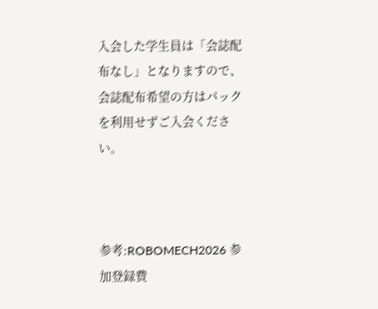入会した学生員は「会誌配布なし」となりますので、会誌配布希望の方はパックを利用せずご入会ください。



参考:ROBOMECH2026 参加登録費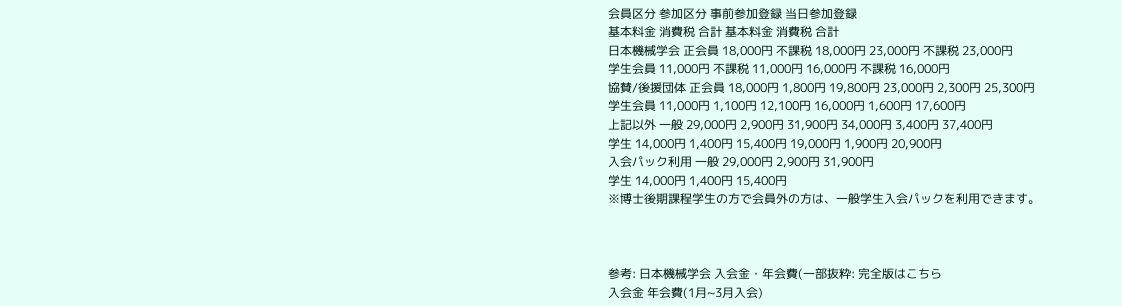会員区分 参加区分 事前参加登録 当日参加登録
基本料金 消費税 合計 基本料金 消費税 合計
日本機械学会 正会員 18,000円 不課税 18,000円 23,000円 不課税 23,000円
学生会員 11,000円 不課税 11,000円 16,000円 不課税 16,000円
協賛/後援団体 正会員 18,000円 1,800円 19,800円 23,000円 2,300円 25,300円
学生会員 11,000円 1,100円 12,100円 16,000円 1,600円 17,600円
上記以外 一般 29,000円 2,900円 31,900円 34,000円 3,400円 37,400円
学生 14,000円 1,400円 15,400円 19,000円 1,900円 20,900円
入会パック利用 一般 29,000円 2,900円 31,900円
学生 14,000円 1,400円 15,400円
※博士後期課程学生の方で会員外の方は、一般学生入会パックを利用できます。



参考: 日本機械学会 入会金・年会費(一部抜粋: 完全版はこちら
入会金 年会費(1月~3月入会)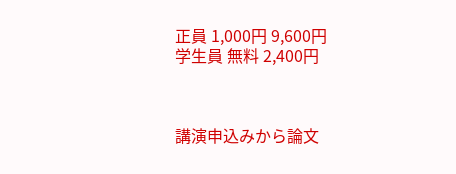正員 1,000円 9,600円
学生員 無料 2,400円



講演申込みから論文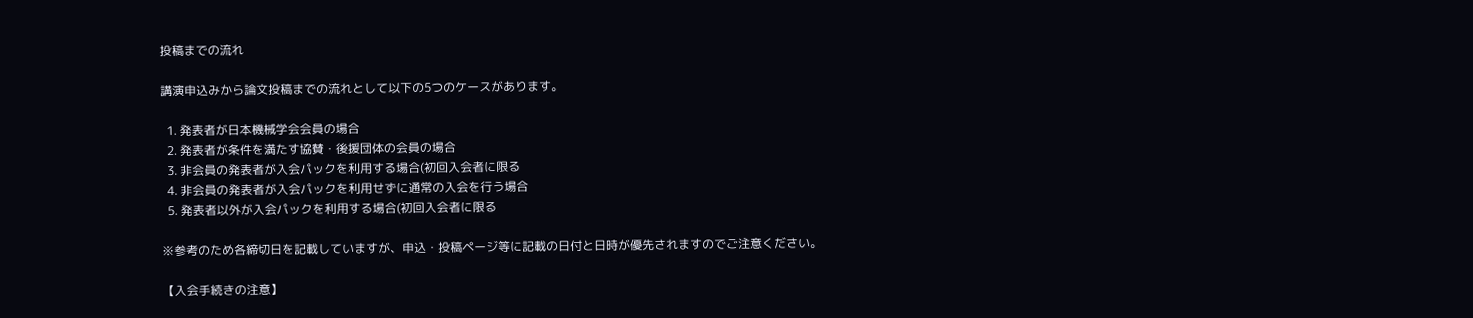投稿までの流れ

講演申込みから論文投稿までの流れとして以下の5つのケースがあります。

  1. 発表者が日本機械学会会員の場合
  2. 発表者が条件を満たす協賛・後援団体の会員の場合
  3. 非会員の発表者が入会パックを利用する場合(初回入会者に限る
  4. 非会員の発表者が入会パックを利用せずに通常の入会を行う場合
  5. 発表者以外が入会パックを利用する場合(初回入会者に限る

※参考のため各締切日を記載していますが、申込・投稿ページ等に記載の日付と日時が優先されますのでご注意ください。

【入会手続きの注意】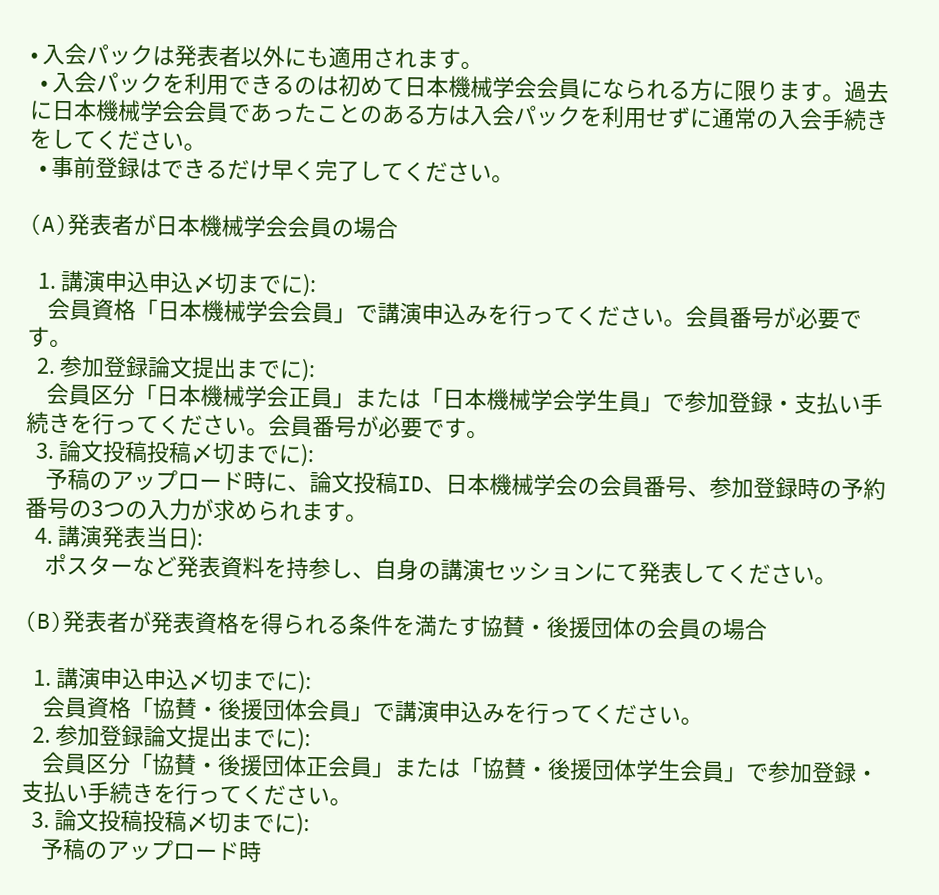• 入会パックは発表者以外にも適用されます。
  • 入会パックを利用できるのは初めて日本機械学会会員になられる方に限ります。過去に日本機械学会会員であったことのある方は入会パックを利用せずに通常の入会手続きをしてください。
  • 事前登録はできるだけ早く完了してください。

(A)発表者が日本機械学会会員の場合

  1. 講演申込申込〆切までに):
    会員資格「日本機械学会会員」で講演申込みを行ってください。会員番号が必要です。
  2. 参加登録論文提出までに):
    会員区分「日本機械学会正員」または「日本機械学会学生員」で参加登録・支払い手続きを行ってください。会員番号が必要です。
  3. 論文投稿投稿〆切までに):
    予稿のアップロード時に、論文投稿ID、日本機械学会の会員番号、参加登録時の予約番号の3つの入力が求められます。
  4. 講演発表当日):
    ポスターなど発表資料を持参し、自身の講演セッションにて発表してください。

(B)発表者が発表資格を得られる条件を満たす協賛・後援団体の会員の場合

  1. 講演申込申込〆切までに):
    会員資格「協賛・後援団体会員」で講演申込みを行ってください。
  2. 参加登録論文提出までに):
    会員区分「協賛・後援団体正会員」または「協賛・後援団体学生会員」で参加登録・支払い手続きを行ってください。
  3. 論文投稿投稿〆切までに):
    予稿のアップロード時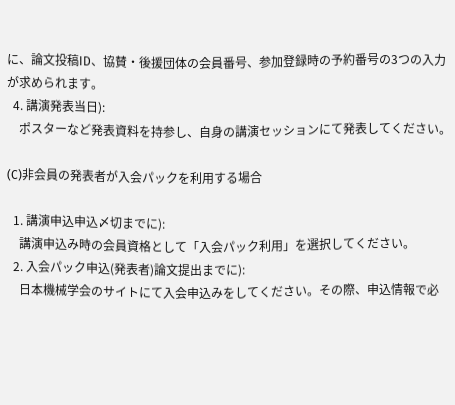に、論文投稿ID、協賛・後援団体の会員番号、参加登録時の予約番号の3つの入力が求められます。
  4. 講演発表当日):
    ポスターなど発表資料を持参し、自身の講演セッションにて発表してください。

(C)非会員の発表者が入会パックを利用する場合

  1. 講演申込申込〆切までに):
    講演申込み時の会員資格として「入会パック利用」を選択してください。
  2. 入会パック申込(発表者)論文提出までに):
    日本機械学会のサイトにて入会申込みをしてください。その際、申込情報で必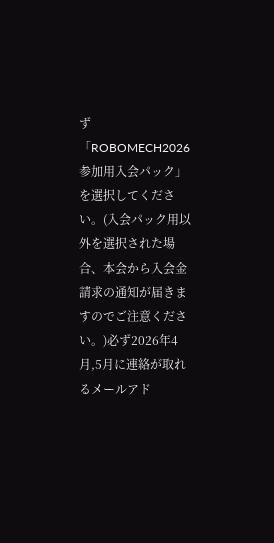ず「ROBOMECH2026参加用入会パック」を選択してください。(入会パック用以外を選択された場合、本会から入会金請求の通知が届きますのでご注意ください。)必ず2026年4月,5月に連絡が取れるメールアド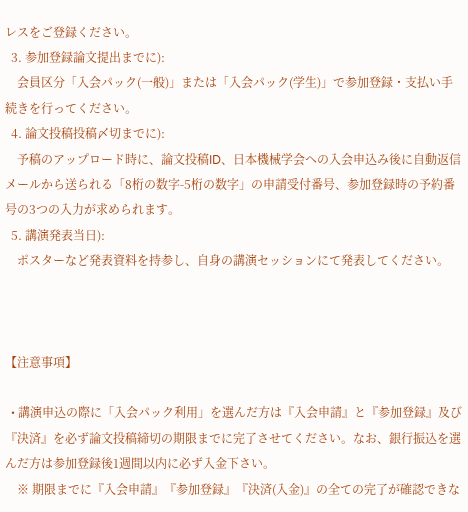レスをご登録ください。
  3. 参加登録論文提出までに):
    会員区分「入会パック(一般)」または「入会パック(学生)」で参加登録・支払い手続きを行ってください。
  4. 論文投稿投稿〆切までに):
    予稿のアップロード時に、論文投稿ID、日本機械学会への入会申込み後に自動返信メールから送られる「8桁の数字-5桁の数字」の申請受付番号、参加登録時の予約番号の3つの入力が求められます。
  5. 講演発表当日):
    ポスターなど発表資料を持参し、自身の講演セッションにて発表してください。



【注意事項】

  • 講演申込の際に「入会パック利用」を選んだ方は『入会申請』と『参加登録』及び『決済』を必ず論文投稿締切の期限までに完了させてください。なお、銀行振込を選んだ方は参加登録後1週間以内に必ず入金下さい。
    ※ 期限までに『入会申請』『参加登録』『決済(入金)』の全ての完了が確認できな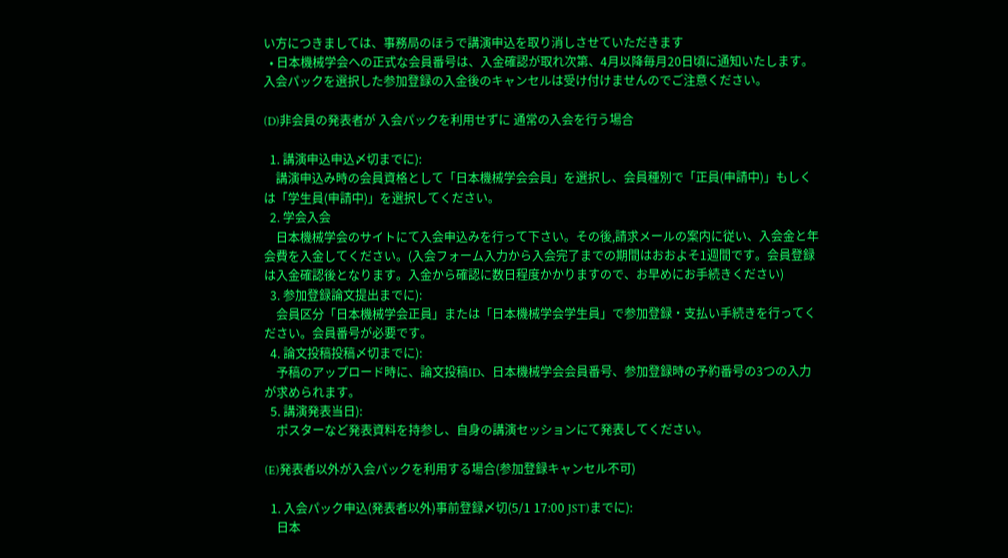い方につきましては、事務局のほうで講演申込を取り消しさせていただきます
  • 日本機械学会への正式な会員番号は、入金確認が取れ次第、4月以降毎月20日頃に通知いたします。入会パックを選択した参加登録の入金後のキャンセルは受け付けませんのでご注意ください。

(D)非会員の発表者が 入会パックを利用せずに 通常の入会を行う場合

  1. 講演申込申込〆切までに):
    講演申込み時の会員資格として「日本機械学会会員」を選択し、会員種別で「正員(申請中)」もしくは「学生員(申請中)」を選択してください。
  2. 学会入会
    日本機械学会のサイトにて入会申込みを行って下さい。その後,請求メールの案内に従い、入会金と年会費を入金してください。(入会フォーム入力から入会完了までの期間はおおよそ1週間です。会員登録は入金確認後となります。入金から確認に数日程度かかりますので、お早めにお手続きください)
  3. 参加登録論文提出までに):
    会員区分「日本機械学会正員」または「日本機械学会学生員」で参加登録・支払い手続きを行ってください。会員番号が必要です。
  4. 論文投稿投稿〆切までに):
    予稿のアップロード時に、論文投稿ID、日本機械学会会員番号、参加登録時の予約番号の3つの入力が求められます。
  5. 講演発表当日):
    ポスターなど発表資料を持参し、自身の講演セッションにて発表してください。

(E)発表者以外が入会パックを利用する場合(参加登録キャンセル不可)

  1. 入会パック申込(発表者以外)事前登録〆切(5/1 17:00 JST)までに):
    日本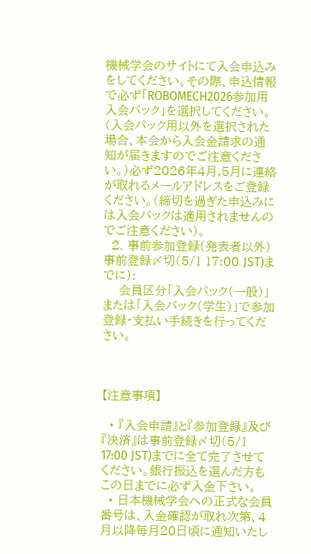機械学会のサイトにて入会申込みをしてください。その際、申込情報で必ず「ROBOMECH2026参加用入会パック」を選択してください。(入会パック用以外を選択された場合、本会から入会金請求の通知が届きますのでご注意ください。)必ず2026年4月,5月に連絡が取れるメールアドレスをご登録ください。(締切を過ぎた申込みには入会パックは適用されませんのでご注意ください)。
  2. 事前参加登録(発表者以外)事前登録〆切(5/1 17:00 JST)までに):
    会員区分「入会パック(一般)」または「入会パック(学生)」で参加登録・支払い手続きを行ってください。



【注意事項】

  • 『入会申請』と『参加登録』及び『決済』は事前登録〆切(5/1 17:00 JST)までに全て完了させてください。銀行振込を選んだ方もこの日までに必ず入金下さい。
  • 日本機械学会への正式な会員番号は、入金確認が取れ次第、4月以降毎月20日頃に通知いたし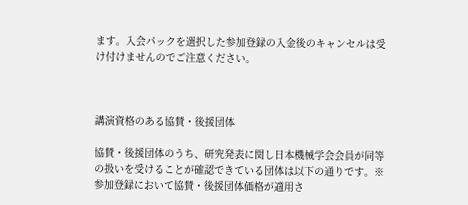ます。入会パックを選択した参加登録の入金後のキャンセルは受け付けませんのでご注意ください。



講演資格のある協賛・後援団体

協賛・後援団体のうち、研究発表に関し日本機械学会会員が同等の扱いを受けることが確認できている団体は以下の通りです。※参加登録において協賛・後援団体価格が適用さ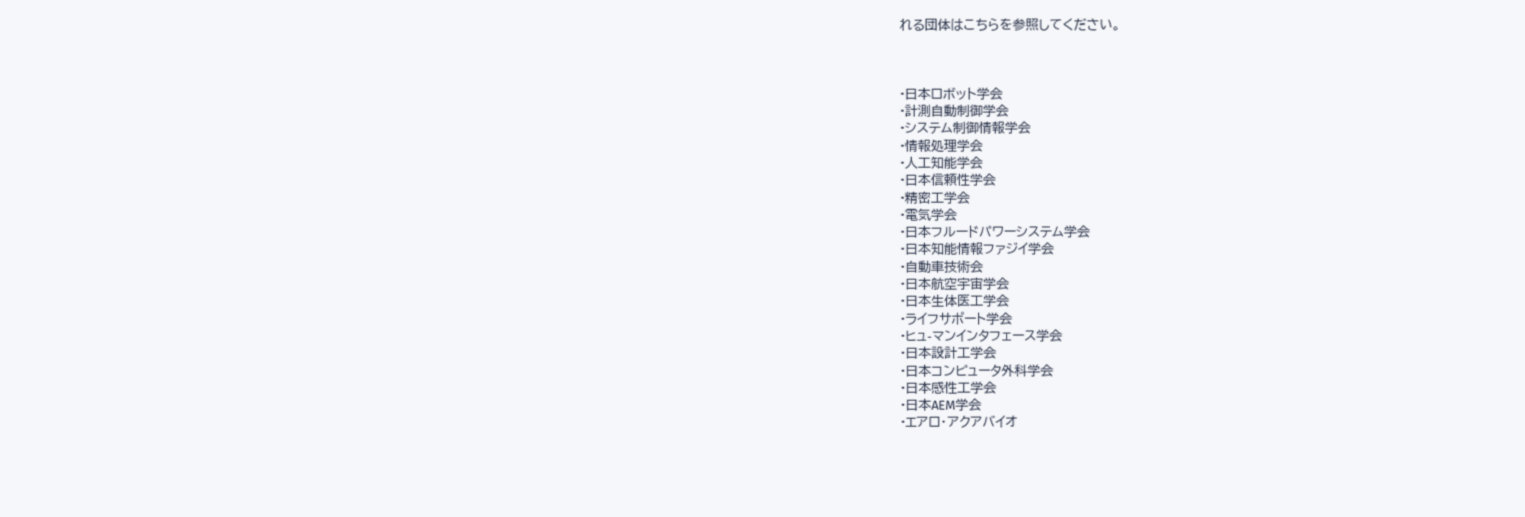れる団体はこちらを参照してください。



•日本ロボット学会
•計測自動制御学会
•システム制御情報学会
•情報処理学会
•人工知能学会
•日本信頼性学会
•精密工学会
•電気学会
•日本フルードパワーシステム学会
•日本知能情報ファジイ学会
•自動車技術会
•日本航空宇宙学会
•日本生体医工学会
•ライフサポート学会
•ヒュ-マンインタフェース学会
•日本設計工学会
•日本コンピュータ外科学会
•日本感性工学会
•日本AEM学会
•エアロ・アクアバイオ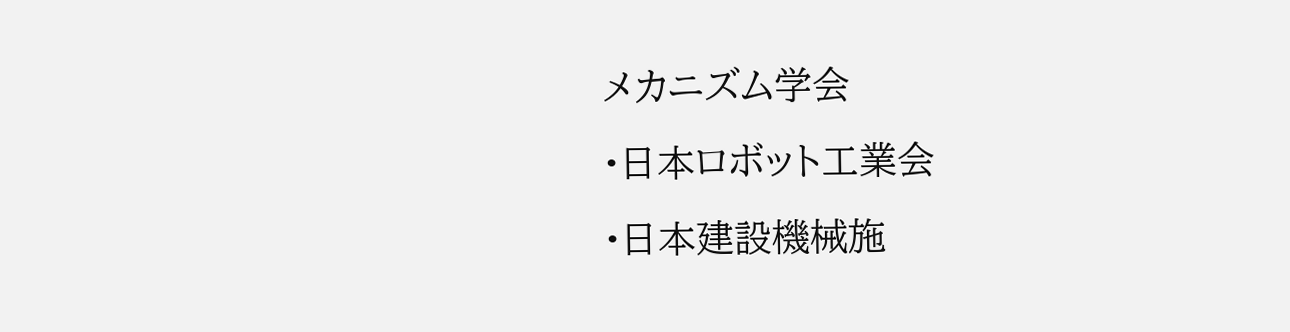メカニズム学会
•日本ロボット工業会
•日本建設機械施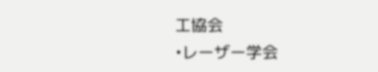工協会
•レーザー学会